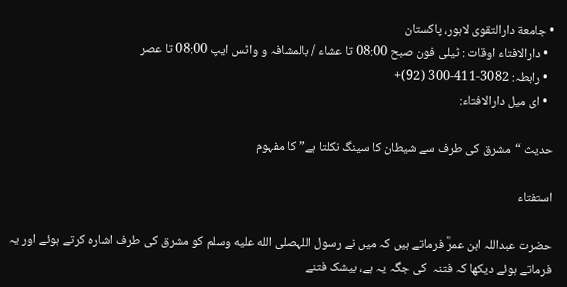• جامعة دارالتقوی لاہور، پاکستان
  • دارالافتاء اوقات : ٹیلی فون صبح 08:00 تا عشاء / بالمشافہ و واٹس ایپ 08:00 تا عصر
  • رابطہ: 3082-411-300 (92)+
  • ای میل دارالافتاء:

حدیث “مشرق کی طرف سے شیطان کا سینگ نکلتا ہے” کا مفہوم

استفتاء

حضرت عبداللہ ابن عمرؓ فرماتے ہیں کہ میں نے رسول اللہصلى الله عليه وسلم کو مشرق کی طرف اشارہ کرتے ہوئے اور یہ فرماتے ہوئے دیکھا کہ فتنہ  کی جگہ یہ ہے، بیشک فتنے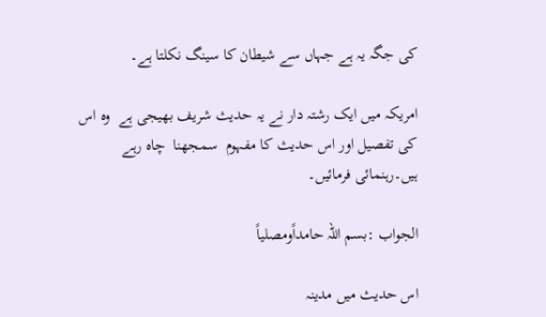کی جگہ یہ ہے جہاں سے شیطان کا سینگ نکلتا ہے۔

امریکہ میں ایک رشتہ دار نے یہ حدیث شریف بھیجی ہے  وہ اس کی تفصیل اور اس حدیث کا مفہوم  سمجھنا  چاہ رہے ہیں۔رہنمائی فرمائیں۔

الجواب :بسم اللہ حامداًومصلیاً

اس حدیث میں مدینہ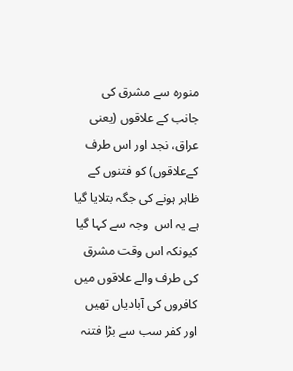منورہ سے مشرق کی جانب کے علاقوں (یعنی عراق، نجد اور اس طرف کےعلاقوں) کو فتنوں کے ظاہر ہونے کی جگہ بتلایا گیا ہے یہ اس  وجہ سے کہا گیا کیونکہ اس وقت مشرق کی طرف والے علاقوں میں کافروں کی آبادیاں تھیں اور کفر سب سے بڑا فتنہ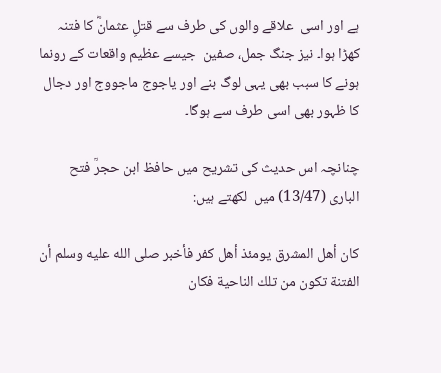ہے اور اسی  علاقے والوں کی طرف سے قتلِ عثمانؓ کا فتنہ کھڑا ہوا۔ نیز جنگ جمل، صفین  جیسے عظیم واقعات کے رونما ہونے کا سبب بھی یہی لوگ بنے اور یاجوج ماجووج اور دجال کا ظہور بھی اسی طرف سے ہوگا۔

چنانچہ اس حدیث کی تشریح میں حافظ ابن حجرؒ فتح الباری (13/47) میں  لکھتے ہیں:

كان أهل المشرق يومئذ ‌أهل ‌كفر فأخبر صلى الله عليه وسلم أن الفتنة تكون من تلك الناحية فكان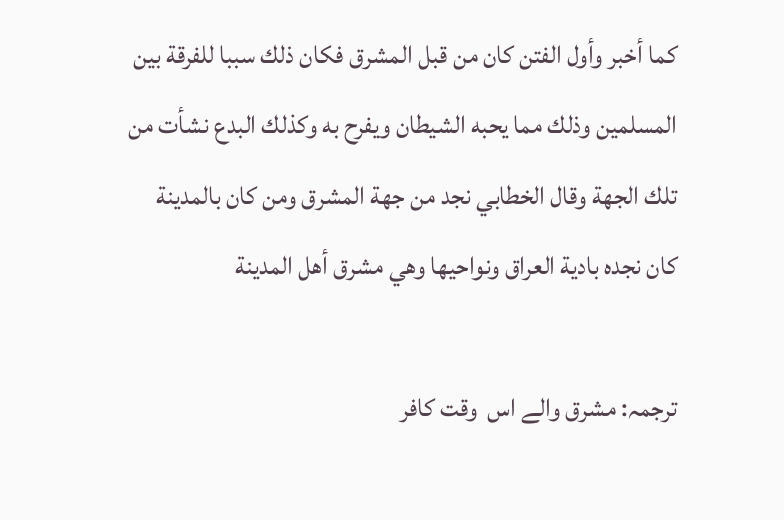كما أخبر وأول الفتن كان من قبل المشرق فكان ذلك سببا للفرقة بين المسلمين وذلك مما يحبه الشيطان ويفرح به وكذلك البدع نشأت من تلك الجهة وقال الخطابي نجد من جهة المشرق ومن كان بالمدينة كان نجده بادية العراق ونواحيها وهي مشرق أهل المدينة

ترجمہ: مشرق والے اس  وقت کافر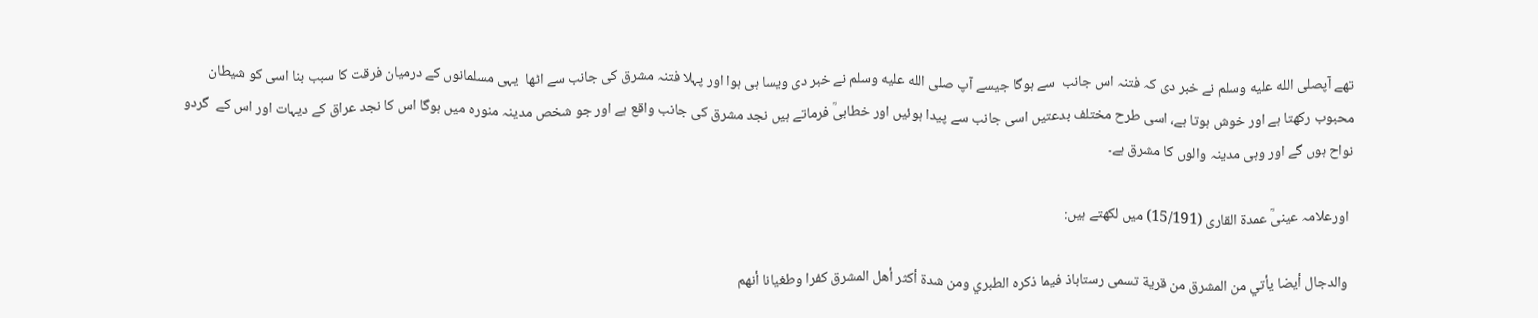تھے آپصلى الله عليه وسلم نے خبر دی کہ فتنہ اس جانب  سے ہوگا جیسے آپ صلى الله عليه وسلم نے خبر دی ویسا ہی ہوا اور پہلا فتنہ مشرق کی جانب سے اٹھا  یہی مسلمانوں کے درمیان فرقت کا سبب بنا اسی کو شیطان محبوب رکھتا ہے اور خوش ہوتا ہے، اسی طرح مختلف بدعتیں اسی جانب سے پیدا ہوئیں اور خطابیؒ فرماتے ہیں نجد مشرق کی جانب واقع ہے اور جو شخص مدینہ منورہ میں ہوگا اس کا نجد عراق کے دیہات اور اس کے  گردو نواح ہوں گے اور وہی مدینہ والوں کا مشرق ہے۔

 اورعلامہ عینیؒ عمدة القارى (15/191) میں لکھتے ہیں:

 والدجال ‌أيضا ‌يأتي ‌من ‌المشرق من قرية تسمى رستاباذ فيما ذكره الطبري ومن شدة أكثر أهل المشرق كفرا وطغيانا أنهم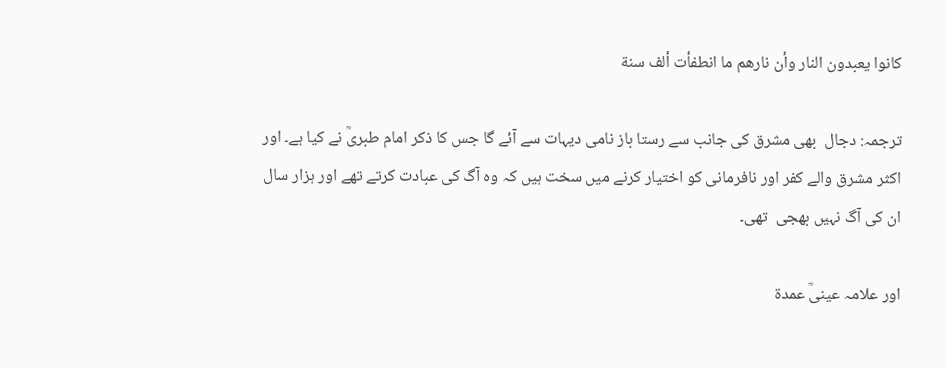كانوا يعبدون النار وأن نارهم ما انطفأت ألف سنة

ترجمہ: دجال  بھی مشرق کی جانب سے رستا باز نامی دیہات سے آئے گا جس کا ذکر امام طبریؒ نے کیا ہے۔ اور اکثر مشرق والے کفر اور نافرمانی کو اختیار کرنے میں سخت ہیں کہ وہ آگ کی عبادت کرتے تھے اور ہزار سال ان کی آگ نہیں بھجی  تھی۔

اور علامہ عینیؒ عمدة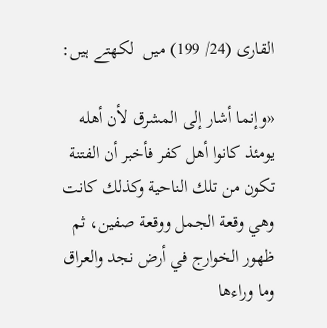القاری (24/ 199) میں  لکھتے ہیں:

«وإنما أشار إلى المشرق لأن أهله يومئذ كانوا أهل كفر فأخبر أن الفتنة تكون من تلك الناحية وكذلك كانت وهي وقعة الجمل ووقعة صفين، ثم ظهور الخوارج في أرض نجد والعراق وما وراءها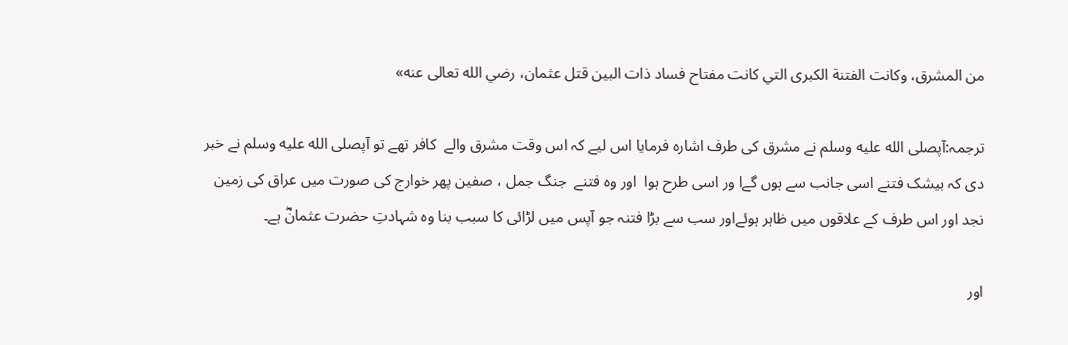من المشرق، وكانت الفتنة الكبرى التي كانت ‌مفتاح ‌فساد ‌ذات ‌البين قتل عثمان، رضي الله تعالى عنه»

ترجمہ:آپصلى الله عليه وسلم نے مشرق کی طرف اشارہ فرمایا اس لیے کہ اس وقت مشرق والے  کافر تھے تو آپصلى الله عليه وسلم نے خبر دی کہ بیشک فتنے اسی جانب سے ہوں گےا ور اسی طرح ہوا  اور وہ فتنے  جنگ جمل ، صفین پھر خوارج کی صورت میں عراق کی زمین نجد اور اس طرف کے علاقوں میں ظاہر ہوئےاور سب سے بڑا فتنہ جو آپس میں لڑائی کا سبب بنا وہ شہادتِ حضرت عثمانؓ ہے۔

اور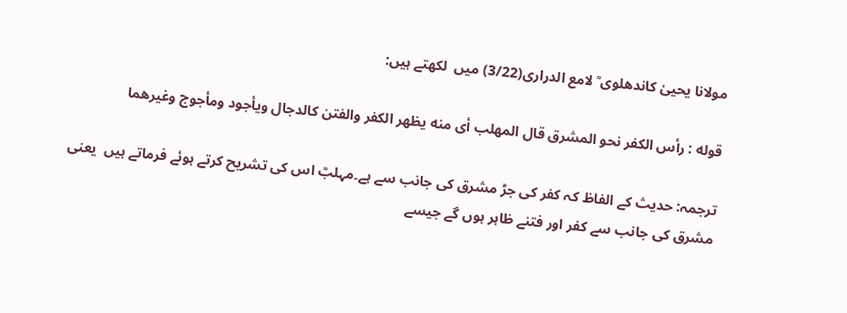مولانا یحییٰ کاندھلوی ؒ لامع الدراری(3/22) میں  لکھتے ہیں:

قوله : رأس الكفر نحو المشرق قال المهلب أى منه يظهر الكفر والفتن كالدجال ويأجود ومأجوج وغيرهما

ترجمہ: حدیث کے الفاظ کہ کفر کی جڑ مشرق کی جانب سے ہے۔مہلبؒ اس کی تشریح کرتے ہوئے فرماتے ہیں  یعنی مشرق کی جانب سے کفر اور فتنے ظاہر ہوں گے جیسے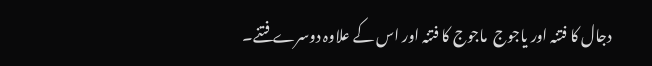دجال کا فتنہ اور یاجوج  ماجوج کا فتنہ اور اس کے علاوہ دوسرے فتنے۔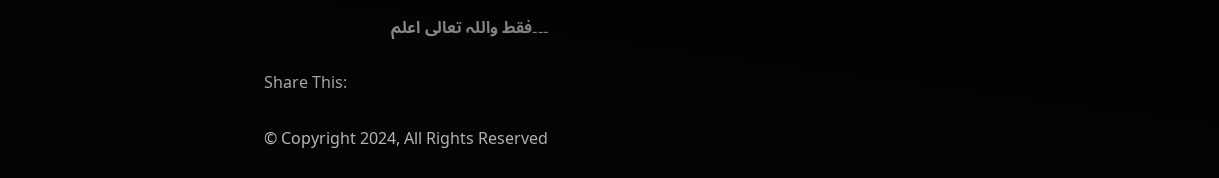۔۔۔فقط واللہ تعالی اعلم

Share This:

© Copyright 2024, All Rights Reserved